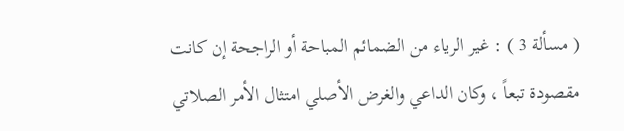( مسألة 3 ) : غير الرياء من الضمائم المباحة أو الراجحة إن كانت مقصودة تبعاً ، وكان الداعي والغرض الأصلي امتثال الأمر الصلاتي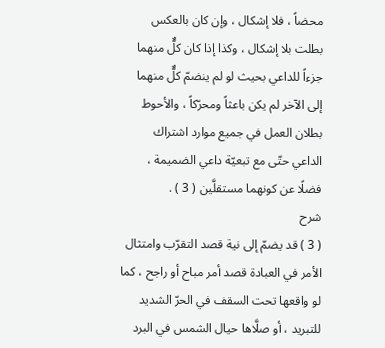محضاً ، فلا إشكال ، وإن كان بالعكس بطلت بلا إشكال ، وكذا إذا كان كلٌّ منهما جزءاً للداعي بحيث لو لم ينضمّ كلٌّ منهما إلى الآخر لم يكن باعثاً ومحرّكاً ، والأحوط بطلان العمل في جميع موارد اشتراك الداعي حتّى مع تبعيّة داعي الضميمة ، فضلًا عن كونهما مستقلَّين ( 3 ) .
شرح
( 3 ) قد يضمّ إلى نية قصد التقرّب وامتثال الأمر في العبادة قصد أمر مباح أو راجح ، كما لو واقعها تحت السقف في الحرّ الشديد للتبريد ، أو صلَّاها حيال الشمس في البرد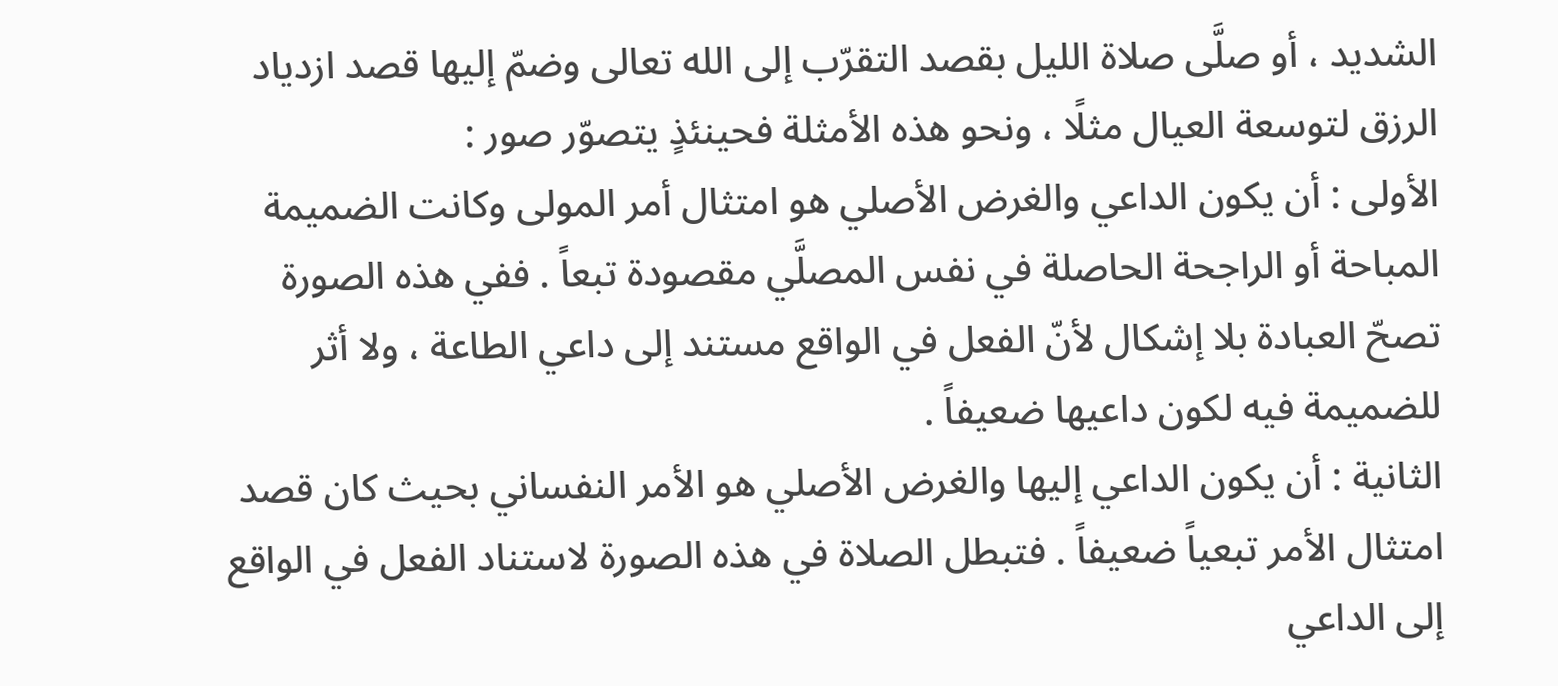الشديد ، أو صلَّى صلاة الليل بقصد التقرّب إلى الله تعالى وضمّ إليها قصد ازدياد الرزق لتوسعة العيال مثلًا ، ونحو هذه الأمثلة فحينئذٍ يتصوّر صور :
الأولى : أن يكون الداعي والغرض الأصلي هو امتثال أمر المولى وكانت الضميمة المباحة أو الراجحة الحاصلة في نفس المصلَّي مقصودة تبعاً . ففي هذه الصورة تصحّ العبادة بلا إشكال لأنّ الفعل في الواقع مستند إلى داعي الطاعة ، ولا أثر للضميمة فيه لكون داعيها ضعيفاً .
الثانية : أن يكون الداعي إليها والغرض الأصلي هو الأمر النفساني بحيث كان قصد امتثال الأمر تبعياً ضعيفاً . فتبطل الصلاة في هذه الصورة لاستناد الفعل في الواقع إلى الداعي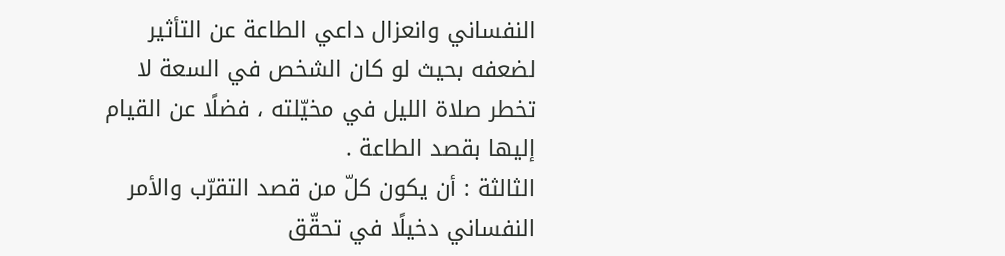النفساني وانعزال داعي الطاعة عن التأثير لضعفه بحيث لو كان الشخص في السعة لا تخطر صلاة الليل في مخيّلته ، فضلًا عن القيام إليها بقصد الطاعة .
الثالثة : أن يكون كلّ من قصد التقرّب والأمر النفساني دخيلًا في تحقّق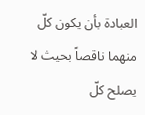العبادة بأن يكون كلّ منهما ناقصاً بحيث لا يصلح كلّ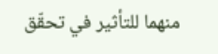منهما للتأثير في تحقّق